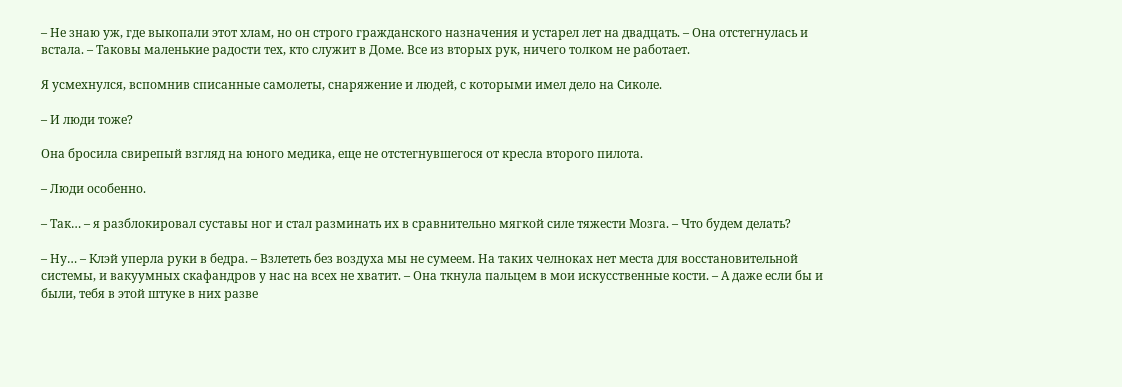– Не знаю уж, где выкопали этот хлам, но он строго гражданского назначения и устарел лет на двадцать. – Она отстегнулась и встала. – Таковы маленькие радости тех, кто служит в Доме. Все из вторых рук, ничего толком не работает.

Я усмехнулся, вспомнив списанные самолеты, снаряжение и людей, с которыми имел дело на Сиколе.

– И люди тоже?

Она бросила свирепый взгляд на юного медика, еще не отстегнувшегося от кресла второго пилота.

– Люди особенно.

– Так… – я разблокировал суставы ног и стал разминать их в сравнительно мягкой силе тяжести Мозга. – Что будем делать?

– Ну… – Клэй уперла руки в бедра. – Взлететь без воздуха мы не сумеем. На таких челноках нет места для восстановительной системы, и вакуумных скафандров у нас на всех не хватит. – Она ткнула пальцем в мои искусственные кости. – А даже если бы и были, тебя в этой штуке в них разве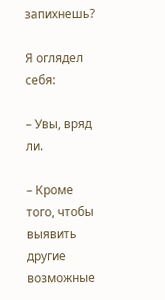запихнешь?

Я оглядел себя:

– Увы, вряд ли.

– Кроме того, чтобы выявить другие возможные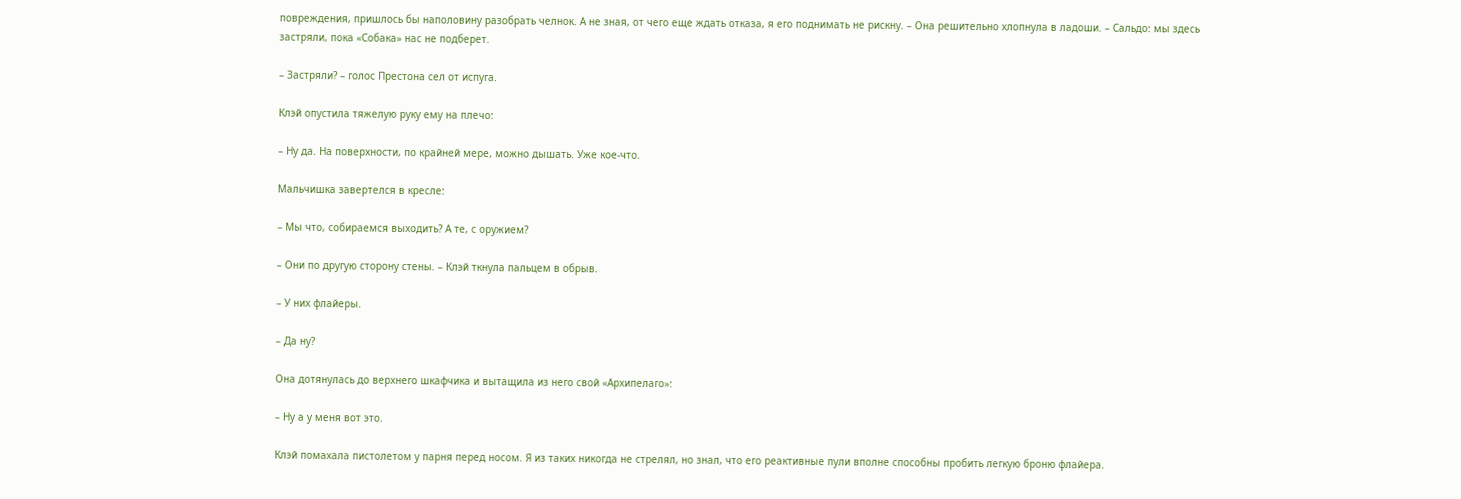повреждения, пришлось бы наполовину разобрать челнок. А не зная, от чего еще ждать отказа, я его поднимать не рискну. – Она решительно хлопнула в ладоши. – Сальдо: мы здесь застряли, пока «Собака» нас не подберет.

– Застряли? – голос Престона сел от испуга.

Клэй опустила тяжелую руку ему на плечо:

– Ну да. На поверхности, по крайней мере, можно дышать. Уже кое-что.

Мальчишка завертелся в кресле:

– Мы что, собираемся выходить? А те, с оружием?

– Они по другую сторону стены. – Клэй ткнула пальцем в обрыв.

– У них флайеры.

– Да ну?

Она дотянулась до верхнего шкафчика и вытащила из него свой «Архипелаго»:

– Ну а у меня вот это.

Клэй помахала пистолетом у парня перед носом. Я из таких никогда не стрелял, но знал, что его реактивные пули вполне способны пробить легкую броню флайера.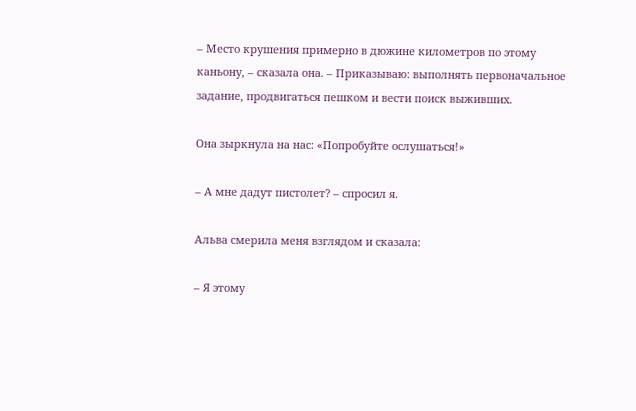– Место крушения примерно в дюжине километров по этому каньону, – сказала она. – Приказываю: выполнять первоначальное задание, продвигаться пешком и вести поиск выживших.

Она зыркнула на нас: «Попробуйте ослушаться!»

– А мне дадут пистолет? – спросил я.

Альва смерила меня взглядом и сказала:

– Я этому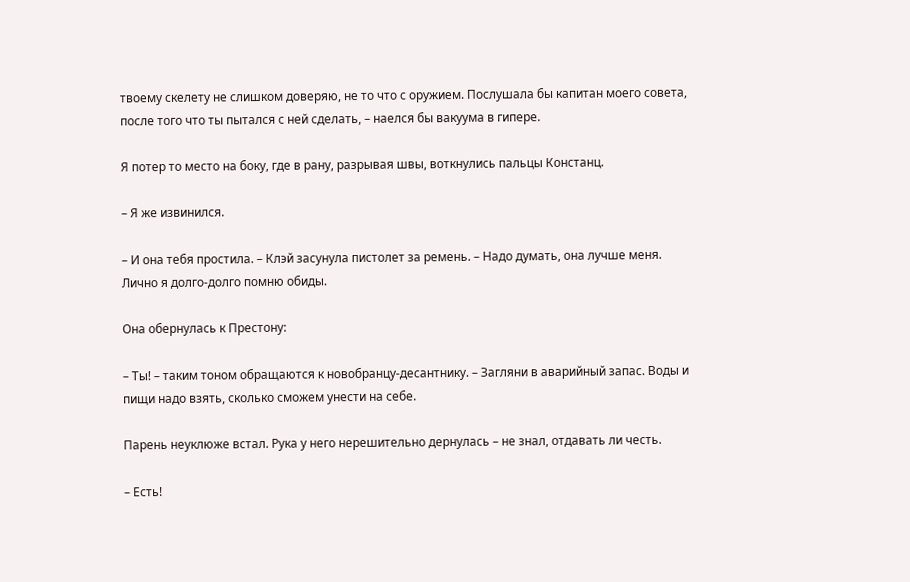твоему скелету не слишком доверяю, не то что с оружием. Послушала бы капитан моего совета, после того что ты пытался с ней сделать, – наелся бы вакуума в гипере.

Я потер то место на боку, где в рану, разрывая швы, воткнулись пальцы Констанц.

– Я же извинился.

– И она тебя простила. – Клэй засунула пистолет за ремень. – Надо думать, она лучше меня. Лично я долго-долго помню обиды.

Она обернулась к Престону:

– Ты! – таким тоном обращаются к новобранцу-десантнику. – Загляни в аварийный запас. Воды и пищи надо взять, сколько сможем унести на себе.

Парень неуклюже встал. Рука у него нерешительно дернулась – не знал, отдавать ли честь.

– Есть!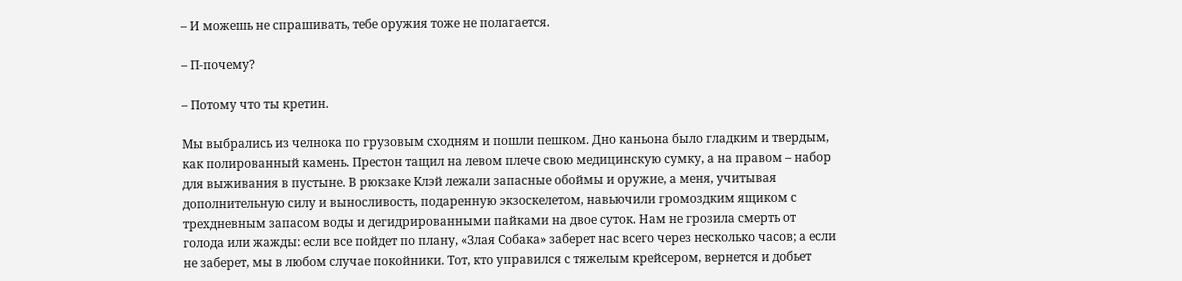– И можешь не спрашивать, тебе оружия тоже не полагается.

– П-почему?

– Потому что ты кретин.

Мы выбрались из челнока по грузовым сходням и пошли пешком. Дно каньона было гладким и твердым, как полированный камень. Престон тащил на левом плече свою медицинскую сумку, а на правом – набор для выживания в пустыне. В рюкзаке Клэй лежали запасные обоймы и оружие, а меня, учитывая дополнительную силу и выносливость, подаренную экзоскелетом, навьючили громоздким ящиком с трехдневным запасом воды и дегидрированными пайками на двое суток. Нам не грозила смерть от голода или жажды: если все пойдет по плану, «Злая Собака» заберет нас всего через несколько часов; а если не заберет, мы в любом случае покойники. Тот, кто управился с тяжелым крейсером, вернется и добьет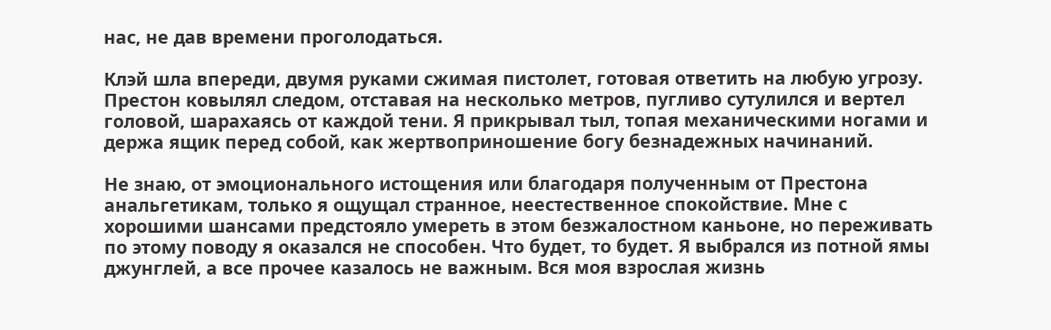нас, не дав времени проголодаться.

Клэй шла впереди, двумя руками сжимая пистолет, готовая ответить на любую угрозу. Престон ковылял следом, отставая на несколько метров, пугливо сутулился и вертел головой, шарахаясь от каждой тени. Я прикрывал тыл, топая механическими ногами и держа ящик перед собой, как жертвоприношение богу безнадежных начинаний.

Не знаю, от эмоционального истощения или благодаря полученным от Престона анальгетикам, только я ощущал странное, неестественное спокойствие. Мне с хорошими шансами предстояло умереть в этом безжалостном каньоне, но переживать по этому поводу я оказался не способен. Что будет, то будет. Я выбрался из потной ямы джунглей, а все прочее казалось не важным. Вся моя взрослая жизнь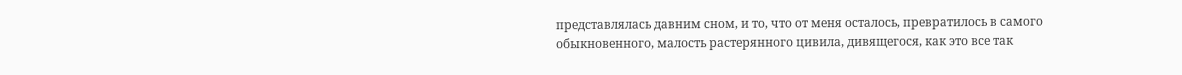представлялась давним сном, и то, что от меня осталось, превратилось в самого обыкновенного, малость растерянного цивила, дивящегося, как это все так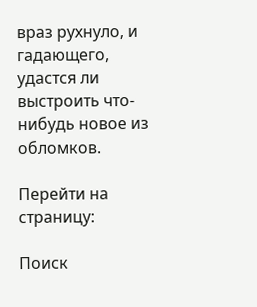враз рухнуло, и гадающего, удастся ли выстроить что-нибудь новое из обломков.

Перейти на страницу:

Поиск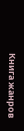Книга жанров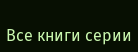Все книги серии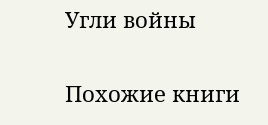Угли войны

Похожие книги